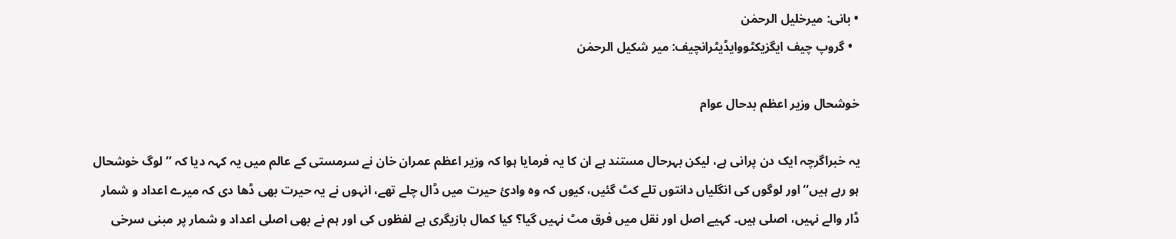• بانی: میرخلیل الرحمٰن
  • گروپ چیف ایگزیکٹووایڈیٹرانچیف: میر شکیل الرحمٰن

خوشحال وزیر اعظم بدحال عوام

یہ خبراگرچہ ایک دن پرانی ہے، لیکن بہرحال مستند ہے ان کا یہ فرمایا ہوا کہ وزیر اعظم عمران خان نے سرمستی کے عالم میں یہ کہہ دیا کہ ’’لوگ خوشحال ہو رہے ہیں‘‘ اور لوگوں کی انگلیاں دانتوں تلے کٹ گئیں، کیوں کہ وہ وادیٔ حیرت میں ڈال چلے تھے، انہوں نے یہ حیرت بھی ڈھا دی کہ میرے اعداد و شمار ڈار والے نہیں، اصلی ہیں۔ کہیے اصل اور نقل میں فرق مٹ نہیں گیا؟ کیا کمال بازیگری ہے لفظوں کی اور ہم نے بھی اصلی اعداد و شمار پر مبنی سرخی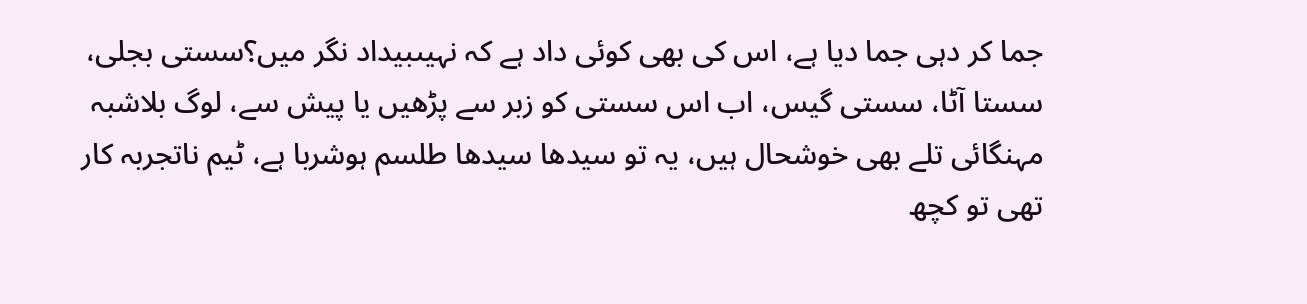جما کر دہی جما دیا ہے، اس کی بھی کوئی داد ہے کہ نہیںبیداد نگر میں؟سستی بجلی، سستا آٹا، سستی گیس، اب اس سستی کو زبر سے پڑھیں یا پیش سے، لوگ بلاشبہ مہنگائی تلے بھی خوشحال ہیں، یہ تو سیدھا سیدھا طلسم ہوشربا ہے، ٹیم ناتجربہ کار تھی تو کچھ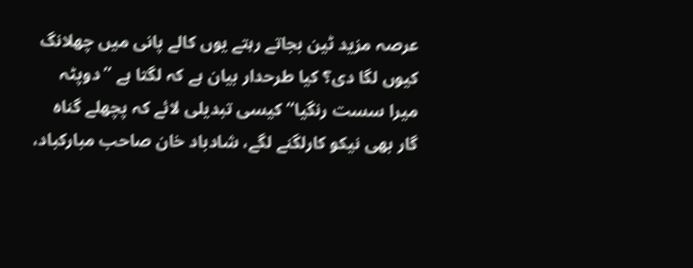عرصہ مزید ٹین بجاتے رہتے یوں کالے پانی میں چھلانگ کیوں لگا دی؟ کیا طرحدار بیان ہے کہ لگتا ہے ’’دوپٹہ میرا سست رنگیا‘‘ کیسی تبدیلی لائے کہ پچھلے گناہ گار بھی نیکو کارلگنے لگے، شادباد خان صاحب مبارکباد،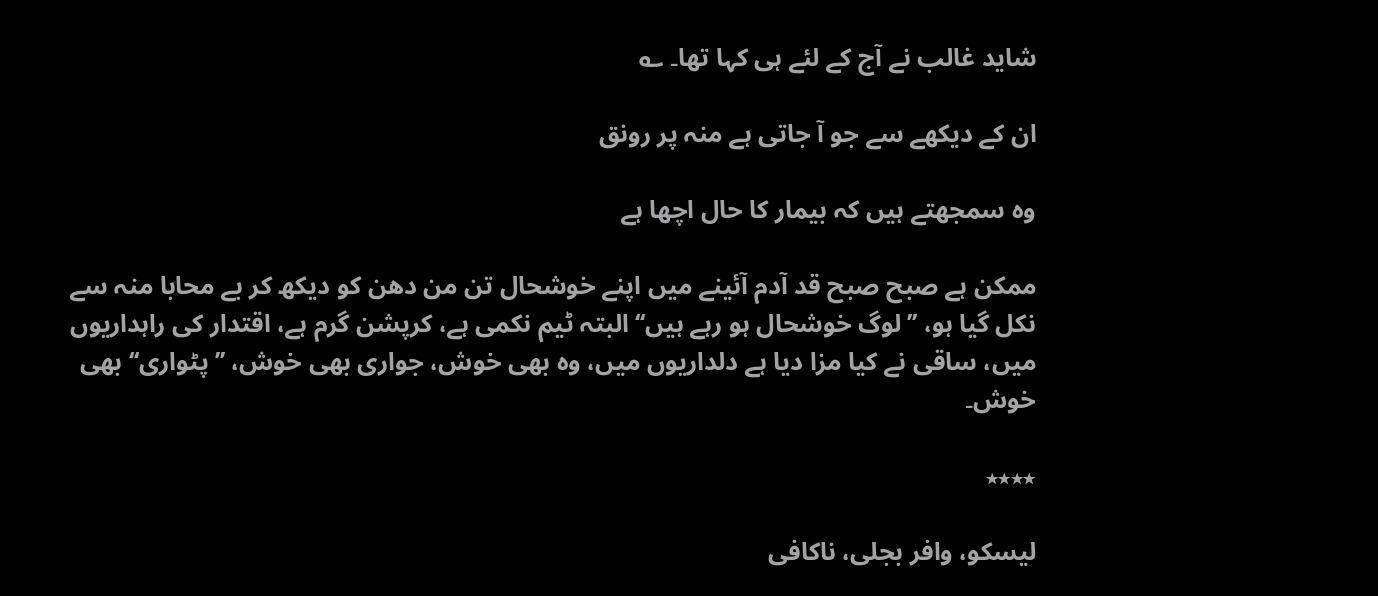شاید غالب نے آج کے لئے ہی کہا تھا۔ ؎

ان کے دیکھے سے جو آ جاتی ہے منہ پر رونق

وہ سمجھتے ہیں کہ بیمار کا حال اچھا ہے

ممکن ہے صبح صبح قد آدم آئینے میں اپنے خوشحال تن من دھن کو دیکھ کر بے محابا منہ سے نکل گیا ہو، ’’لوگ خوشحال ہو رہے ہیں‘‘ البتہ ٹیم نکمی ہے، کرپشن گرم ہے، اقتدار کی راہداریوں میں، ساقی نے کیا مزا دیا ہے دلداریوں میں، وہ بھی خوش، جواری بھی خوش، ’’پٹواری‘‘ بھی خوش۔

٭٭٭٭

لیسکو، وافر بجلی، ناکافی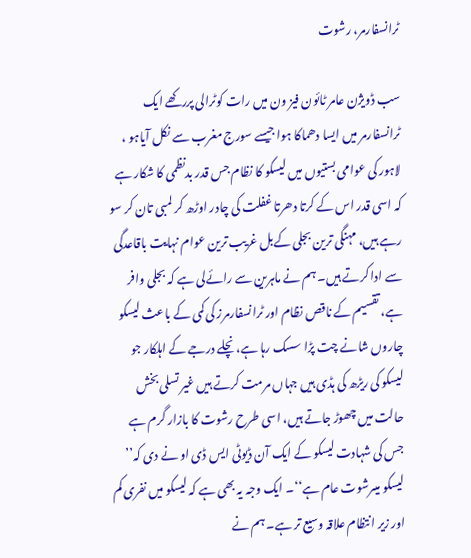ٹرانسفارمر، رشوت

سب ڈویژن عامر ٹائون فیز ون میں رات کوٹرالی پررکھے ایک ٹرانسفارمر میں ایسا دھماکا ہوا جیسے سورج مغرب سے نکل آیاہو ، لاہور کی عوامی بستیوں میں لیسکو کا نظام جس قدر بدنظمی کا شکار ہے کہ اسی قدر اس کے کرتا دھرتا غفلت کی چادر اوڑھ کر لمبی تان کر سو رہے ہیں، مہنگی ترین بجلی کےبل غریب ترین عوام نہایت باقاعدگی سے ادا کرتے ہیں۔ ہم نے ماہرین سے رائےلی ہے کہ بجلی وافر ہے، تقسیم کے ناقص نظام اور ٹرانسفارمرز کی کمی کے باعث لیسکو چاروں شانے چت پڑا سسک رہا ہے، نچلے درجے کے اہلکار جو لیسکو کی ریڑھ کی ہڈی ہیں جہاں مرمت کرتے ہیں غیر تسلی بخش حالت میں چھوڑ جاتے ہیں، اسی طرح رشوت کا بازار گرم ہے جس کی شہادت لیسکو کے ایک آن ڈیوٹی ایس ڈی او نے دی کہ’’ لیسکو میںرشوت عام ہے‘‘۔ ایک وجہ یہ بھی ہے کہ لیسکو میں نفری کم اور زیر انتظام علاقہ وسیع تر ہے۔ ہم نے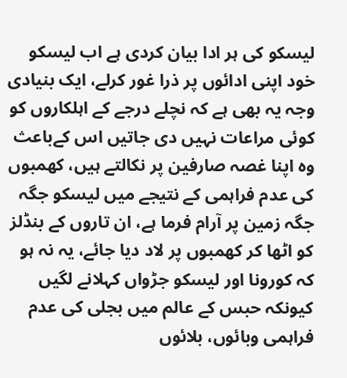لیسکو کی ہر ادا بیان کردی ہے اب لیسکو خود اپنی ادائوں پر ذرا غور کرلے، ایک بنیادی وجہ یہ بھی ہے کہ نچلے درجے کے اہلکاروں کو کوئی مراعات نہیں دی جاتیں اس کےباعث وہ اپنا غصہ صارفین پر نکالتے ہیں، کھمبوں کی عدم فراہمی کے نتیجے میں لیسکو جگہ جگہ زمین پر آرام فرما ہے، ان تاروں کے بنڈلز کو اٹھا کر کھمبوں پر لاد دیا جائے، یہ نہ ہو کہ کورونا اور لیسکو جڑواں کہلانے لگیں کیونکہ حبس کے عالم میں بجلی کی عدم فراہمی وبائوں، بلائوں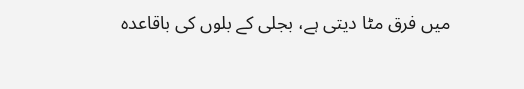میں فرق مٹا دیتی ہے، بجلی کے بلوں کی باقاعدہ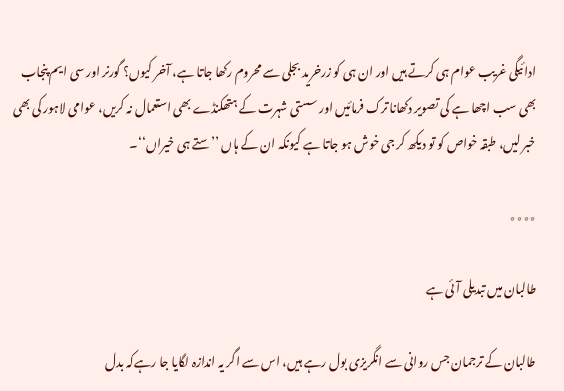ادائیگی غریب عوام ہی کرتے ہیں اور ان ہی کو زرخرید بجلی سے محروم رکھا جاتا ہے، آخر کیوں؟ گورنر اور سی ایم پنجاب بھی سب اچھا ہے کی تصویر دکھانا ترک فرمائیں اور سستی شہرت کے ہتھکنڈے بھی استعمال نہ کریں، عوامی لاہور کی بھی خبر لیں، طبقہ خواص کو تو دیکھ کر جی خوش ہو جاتا ہے کیونکہ ان کے ہاں ’’ستے ہی خیراں‘‘۔

٭٭٭٭

طالبان میں تبدیلی آئی ہے

طالبان کے ترجمان جس روانی سے انگریزی بول رہے ہیں، اس سے اگر یہ اندازہ لگایا جا رہےکہ بدل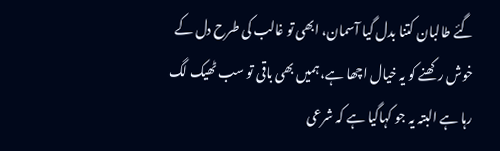گئے طالبان کتنا بدل گیا آسمان، ابھی تو غالب کی طرح دل کے خوش رکھنے کو یہ خیال اچھا ہے، ہمیں بھی باقی تو سب ٹھیک لگ رہا ہے البتہ یہ جو کہاگیا ہے کہ شرعی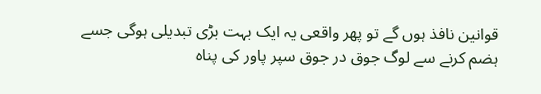قوانین نافذ ہوں گے تو پھر واقعی یہ ایک بہت بڑی تبدیلی ہوگی جسے ہضم کرنے سے لوگ جوق در جوق سپر پاور کی پناہ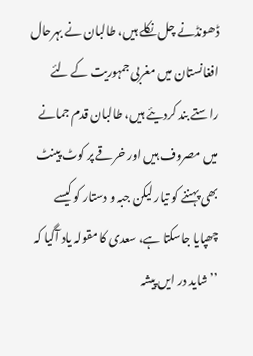ڈھونڈنے چل نکلے ہیں، طالبان نے بہرحال افغانستان میں مغربی جمہوریت کے لئے راستے بند کردیئے ہیں، طالبان قدم جمانے میں مصروف ہیں اور خرقے پر کوٹ پینٹ بھی پہننے کو تیار لیکن جبہ و دستار کو کیسے چھپایا جاسکتا ہے، سعدی کا مقولہ یاد آگیا کہ ’’شاید در ایں پیشہ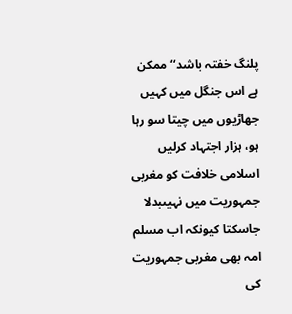پلنگ خفتہ باشد‘‘ ممکن ہے اس جنگل میں کہیں جھاڑیوں میں چیتا سو رہا ہو، ہزار اجتہاد کرلیں اسلامی خلافت کو مغربی جمہوریت میں نہیںبدلا جاسکتا کیونکہ اب مسلم امہ بھی مغربی جمہوریت کی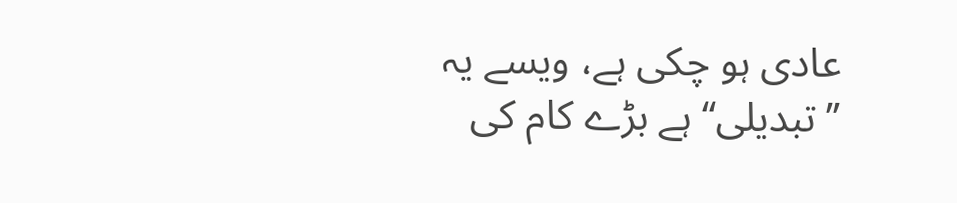عادی ہو چکی ہے، ویسے یہ ’’تبدیلی‘‘ ہے بڑے کام کی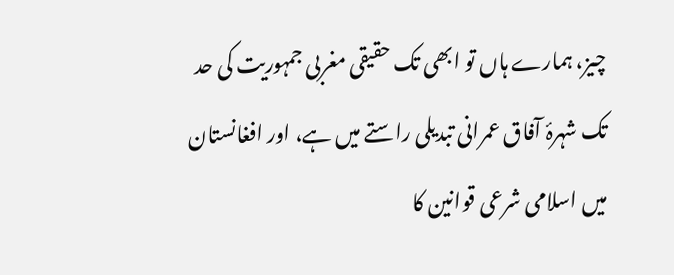چیز، ہمارے ہاں تو ابھی تک حقیقی مغربی جمہوریت کی حد تک شہرۂ آفاق عمرانی تبدیلی راستے میں ہے، اور افغانستان میں اسلامی شرعی قوانین کا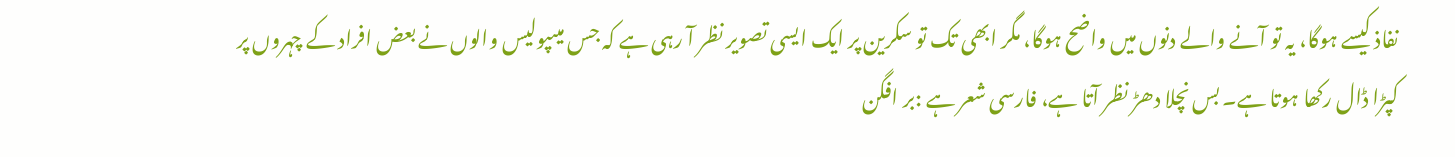نفاذ کیسے ہوگا، یہ تو آنے والے دنوں میں واضح ہوگا، مگر ابھی تک تو سکرین پر ایک ایسی تصویر نظر آ رہی ہے کہ جس میںپولیس والوں نے بعض افراد کے چہروں پر کپڑا ڈال رکھا ہوتا ہے۔ بس نچلا دھڑ نظر آتا ہے، فارسی شعر ہے :بر افگن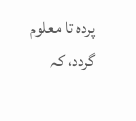پردہ تا معلوم گردد، کہ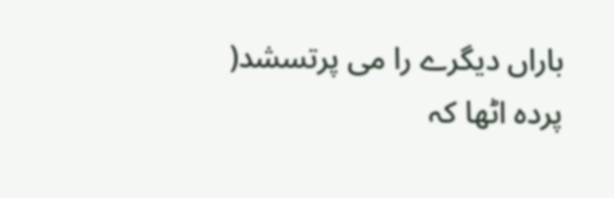باراں دیگرے را می پرتسشد( پردہ اٹھا کہ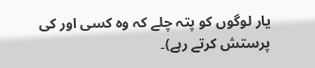یار لوگوں کو پتہ چلے کہ وہ کسی اور کی پرستش کرتے رہے)۔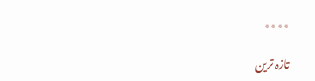٭٭٭٭

تازہ ترین